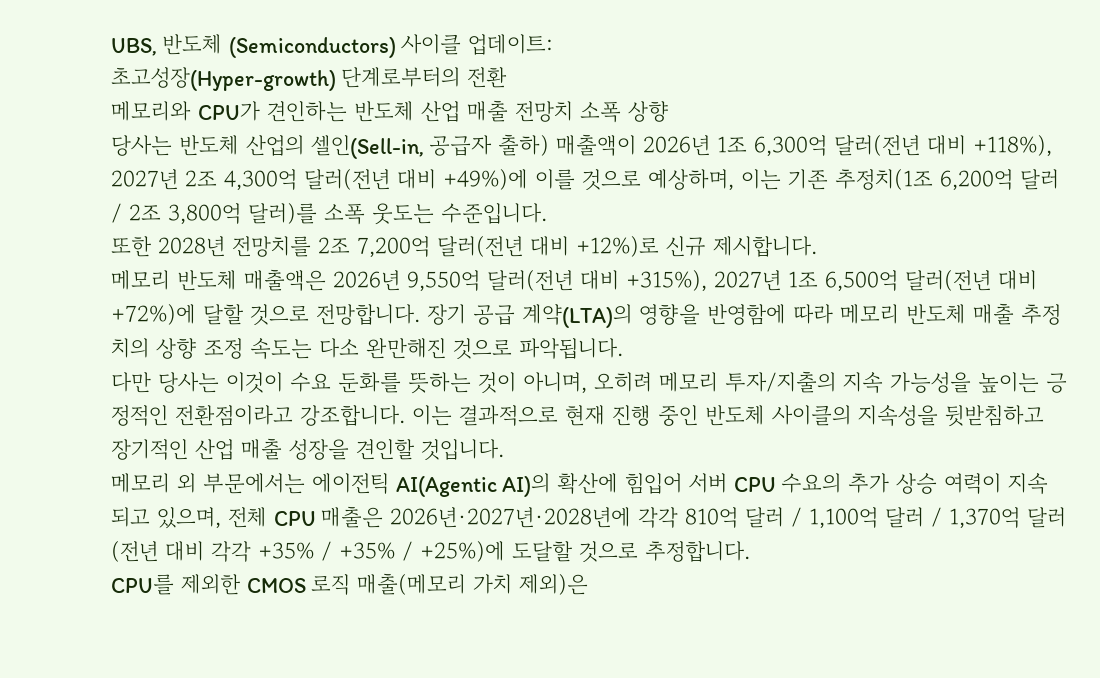UBS, 반도체 (Semiconductors) 사이클 업데이트:
초고성장(Hyper-growth) 단계로부터의 전환
메모리와 CPU가 견인하는 반도체 산업 매출 전망치 소폭 상향
당사는 반도체 산업의 셀인(Sell-in, 공급자 출하) 매출액이 2026년 1조 6,300억 달러(전년 대비 +118%), 2027년 2조 4,300억 달러(전년 대비 +49%)에 이를 것으로 예상하며, 이는 기존 추정치(1조 6,200억 달러 / 2조 3,800억 달러)를 소폭 웃도는 수준입니다.
또한 2028년 전망치를 2조 7,200억 달러(전년 대비 +12%)로 신규 제시합니다.
메모리 반도체 매출액은 2026년 9,550억 달러(전년 대비 +315%), 2027년 1조 6,500억 달러(전년 대비 +72%)에 달할 것으로 전망합니다. 장기 공급 계약(LTA)의 영향을 반영함에 따라 메모리 반도체 매출 추정치의 상향 조정 속도는 다소 완만해진 것으로 파악됩니다.
다만 당사는 이것이 수요 둔화를 뜻하는 것이 아니며, 오히려 메모리 투자/지출의 지속 가능성을 높이는 긍정적인 전환점이라고 강조합니다. 이는 결과적으로 현재 진행 중인 반도체 사이클의 지속성을 뒷받침하고 장기적인 산업 매출 성장을 견인할 것입니다.
메모리 외 부문에서는 에이전틱 AI(Agentic AI)의 확산에 힘입어 서버 CPU 수요의 추가 상승 여력이 지속되고 있으며, 전체 CPU 매출은 2026년·2027년·2028년에 각각 810억 달러 / 1,100억 달러 / 1,370억 달러(전년 대비 각각 +35% / +35% / +25%)에 도달할 것으로 추정합니다.
CPU를 제외한 CMOS 로직 매출(메모리 가치 제외)은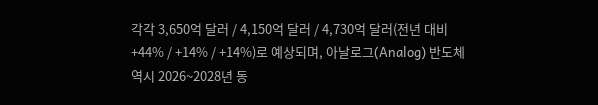각각 3,650억 달러 / 4,150억 달러 / 4,730억 달러(전년 대비 +44% / +14% / +14%)로 예상되며, 아날로그(Analog) 반도체 역시 2026~2028년 동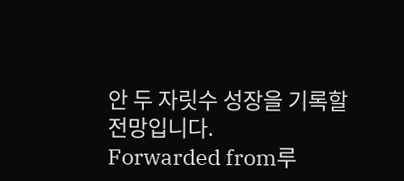안 두 자릿수 성장을 기록할 전망입니다.
Forwarded from루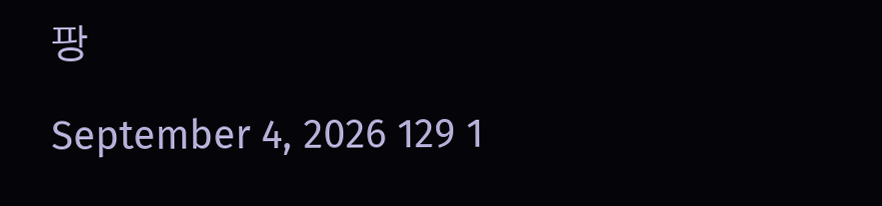팡

September 4, 2026 129 1